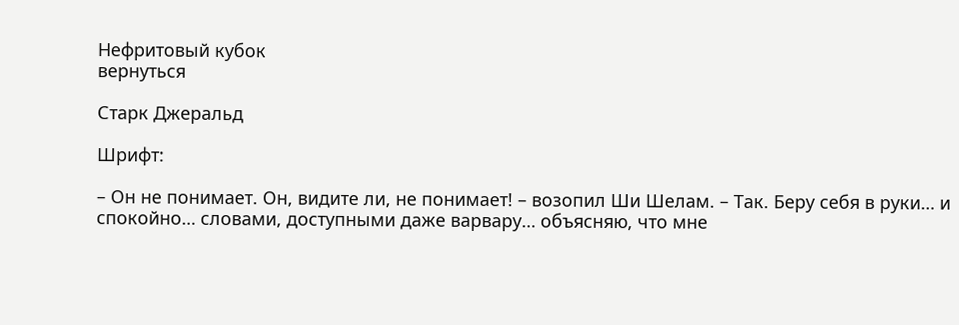Нефритовый кубок
вернуться

Старк Джеральд

Шрифт:

– Он не понимает. Он, видите ли, не понимает! – возопил Ши Шелам. – Так. Беру себя в руки… и спокойно… словами, доступными даже варвару… объясняю, что мне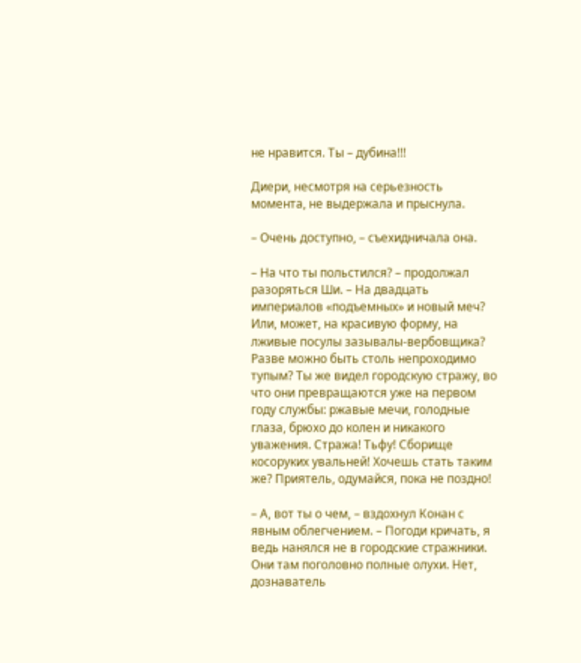не нравится. Ты – дубина!!!

Диери, несмотря на серьезность момента, не выдержала и прыснула.

– Очень доступно, – съехидничала она.

– На что ты польстился? – продолжал разоряться Ши. – На двадцать империалов «подъемных» и новый меч? Или, может, на красивую форму, на лживые посулы зазывалы-вербовщика? Разве можно быть столь непроходимо тупым? Ты же видел городскую стражу, во что они превращаются уже на первом году службы: ржавые мечи, голодные глаза, брюхо до колен и никакого уважения. Стража! Тьфу! Сборище косоруких увальней! Хочешь стать таким же? Приятель, одумайся, пока не поздно!

– А, вот ты о чем, – вздохнул Конан с явным облегчением. – Погоди кричать, я ведь нанялся не в городские стражники. Они там поголовно полные олухи. Нет, дознаватель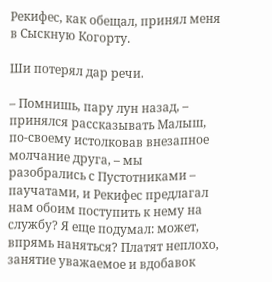Рекифес, как обещал, принял меня в Сыскную Когорту.

Ши потерял дар речи.

– Помнишь, пару лун назад, – принялся рассказывать Малыш, по-своему истолковав внезапное молчание друга, – мы разобрались с Пустотниками – паучатами, и Рекифес предлагал нам обоим поступить к нему на службу? Я еще подумал: может, впрямь наняться? Платят неплохо, занятие уважаемое и вдобавок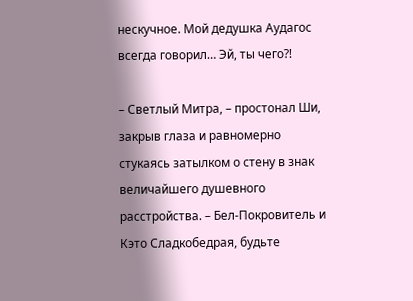нескучное. Мой дедушка Аудагос всегда говорил… Эй, ты чего?!

– Светлый Митра, – простонал Ши, закрыв глаза и равномерно стукаясь затылком о стену в знак величайшего душевного расстройства. – Бел-Покровитель и Кэто Сладкобедрая, будьте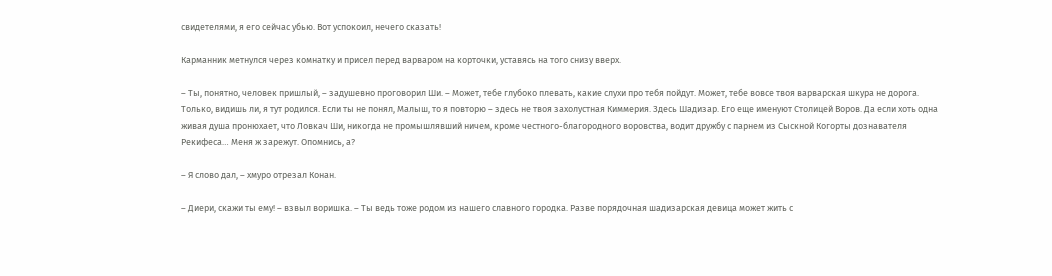свидетелями, я его сейчас убью. Вот успокоил, нечего сказать!

Карманник метнулся через комнатку и присел перед варваром на корточки, уставясь на того снизу вверх.

– Ты, понятно, человек пришлый, – задушевно проговорил Ши. – Может, тебе глубоко плевать, какие слухи про тебя пойдут. Может, тебе вовсе твоя варварская шкура не дорога. Только, видишь ли, я тут родился. Если ты не понял, Малыш, то я повторю – здесь не твоя захолустная Киммерия. Здесь Шадизар. Его еще именуют Столицей Воров. Да если хоть одна живая душа пронюхает, что Ловкач Ши, никогда не промышлявший ничем, кроме честного-благородного воровства, водит дружбу с парнем из Сыскной Когорты дознавателя Рекифеса… Меня ж зарежут. Опомнись, а?

– Я слово дал, – хмуро отрезал Конан.

– Диери, скажи ты ему! – взвыл воришка. – Ты ведь тоже родом из нашего славного городка. Разве порядочная шадизарская девица может жить с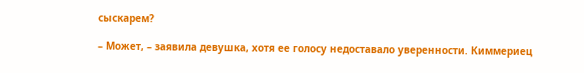сыскарем?

– Может, – заявила девушка, хотя ее голосу недоставало уверенности. Киммериец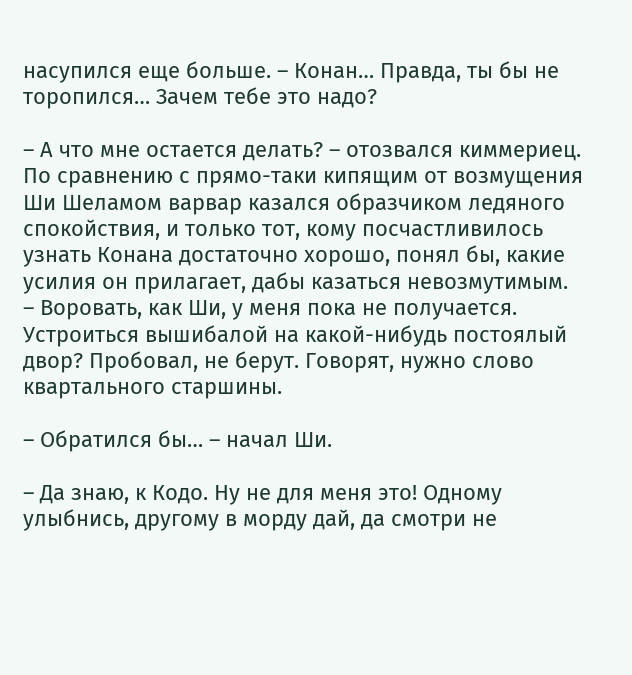насупился еще больше. – Конан… Правда, ты бы не торопился… Зачем тебе это надо?

– А что мне остается делать? – отозвался киммериец. По сравнению с прямо-таки кипящим от возмущения Ши Шеламом варвар казался образчиком ледяного спокойствия, и только тот, кому посчастливилось узнать Конана достаточно хорошо, понял бы, какие усилия он прилагает, дабы казаться невозмутимым. – Воровать, как Ши, у меня пока не получается. Устроиться вышибалой на какой-нибудь постоялый двор? Пробовал, не берут. Говорят, нужно слово квартального старшины.

– Обратился бы… – начал Ши.

– Да знаю, к Кодо. Ну не для меня это! Одному улыбнись, другому в морду дай, да смотри не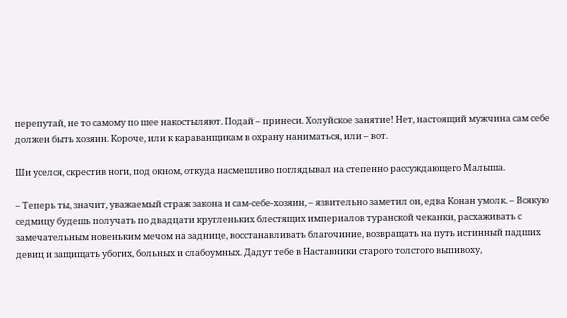перепутай, не то самому по шее накостыляют. Подай – принеси. Холуйское занятие! Нет, настоящий мужчина сам себе должен быть хозяин. Короче, или к караванщикам в охрану наниматься, или – вот.

Ши уселся, скрестив ноги, под окном, откуда насмешливо поглядывал на степенно рассуждающего Малыша.

– Теперь ты, значит, уважаемый страж закона и сам-себе-хозяин, – язвительно заметил он, едва Конан умолк. – Всякую седмицу будешь получать по двадцати кругленьких блестящих империалов туранской чеканки, расхаживать с замечательным новеньким мечом на заднице, восстанавливать благочиние, возвращать на путь истинный падших девиц и защищать убогих, больных и слабоумных. Дадут тебе в Наставники старого толстого выпивоху,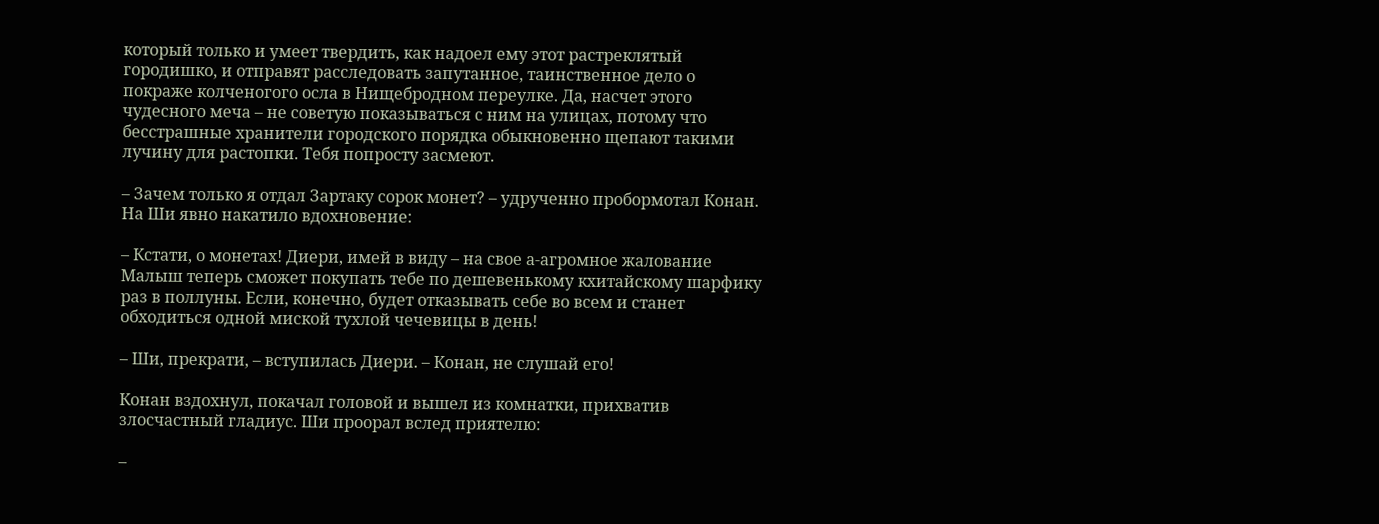который только и умеет твердить, как надоел ему этот растреклятый городишко, и отправят расследовать запутанное, таинственное дело о покраже колченогого осла в Нищебродном переулке. Да, насчет этого чудесного меча – не советую показываться с ним на улицах, потому что бесстрашные хранители городского порядка обыкновенно щепают такими лучину для растопки. Тебя попросту засмеют.

– Зачем только я отдал Зартаку сорок монет? – удрученно пробормотал Конан. На Ши явно накатило вдохновение:

– Кстати, о монетах! Диери, имей в виду – на свое а-агромное жалование Малыш теперь сможет покупать тебе по дешевенькому кхитайскому шарфику раз в поллуны. Если, конечно, будет отказывать себе во всем и станет обходиться одной миской тухлой чечевицы в день!

– Ши, прекрати, – вступилась Диери. – Конан, не слушай его!

Конан вздохнул, покачал головой и вышел из комнатки, прихватив злосчастный гладиус. Ши проорал вслед приятелю:

–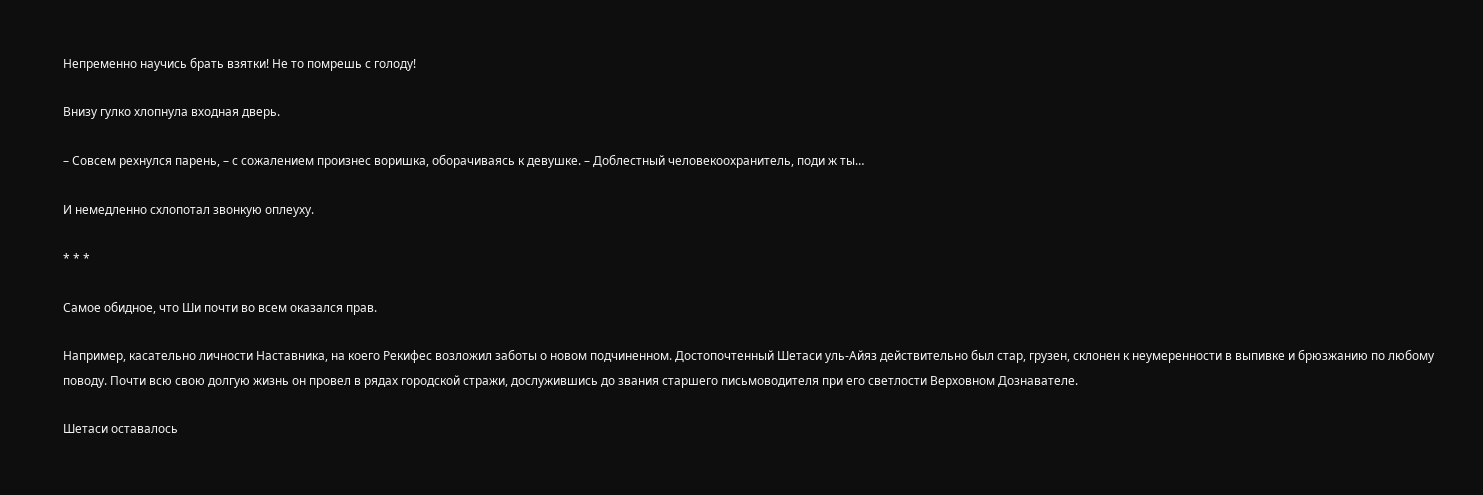Непременно научись брать взятки! Не то помрешь с голоду!

Внизу гулко хлопнула входная дверь.

– Совсем рехнулся парень, – с сожалением произнес воришка, оборачиваясь к девушке. – Доблестный человекоохранитель, поди ж ты…

И немедленно схлопотал звонкую оплеуху.

* * *

Самое обидное, что Ши почти во всем оказался прав.

Например, касательно личности Наставника, на коего Рекифес возложил заботы о новом подчиненном. Достопочтенный Шетаси уль-Айяз действительно был стар, грузен, склонен к неумеренности в выпивке и брюзжанию по любому поводу. Почти всю свою долгую жизнь он провел в рядах городской стражи, дослужившись до звания старшего письмоводителя при его светлости Верховном Дознавателе.

Шетаси оставалось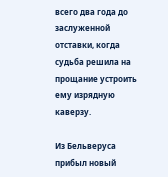всего два года до заслуженной отставки, когда судьба решила на прощание устроить ему изрядную каверзу.

Из Бельверуса прибыл новый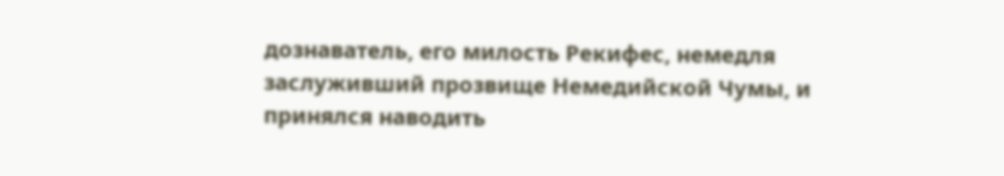дознаватель, его милость Рекифес, немедля заслуживший прозвище Немедийской Чумы, и принялся наводить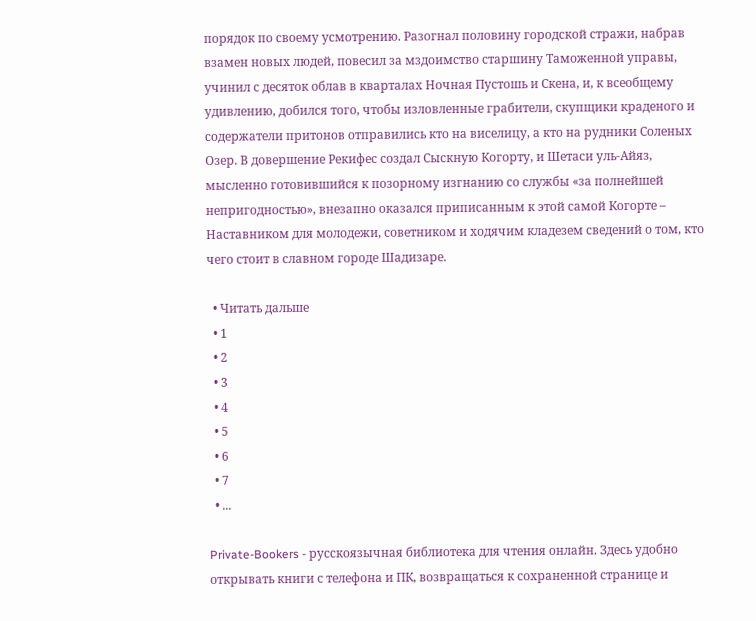порядок по своему усмотрению. Разогнал половину городской стражи, набрав взамен новых людей, повесил за мздоимство старшину Таможенной управы, учинил с десяток облав в кварталах Ночная Пустошь и Скена, и, к всеобщему удивлению, добился того, чтобы изловленные грабители, скупщики краденого и содержатели притонов отправились кто на виселицу, а кто на рудники Соленых Озер. В довершение Рекифес создал Сыскную Когорту, и Шетаси уль-Айяз, мысленно готовившийся к позорному изгнанию со службы «за полнейшей непригодностью», внезапно оказался приписанным к этой самой Когорте – Наставником для молодежи, советником и ходячим кладезем сведений о том, кто чего стоит в славном городе Шадизаре.

  • Читать дальше
  • 1
  • 2
  • 3
  • 4
  • 5
  • 6
  • 7
  • ...

Private-Bookers - русскоязычная библиотека для чтения онлайн. Здесь удобно открывать книги с телефона и ПК, возвращаться к сохраненной странице и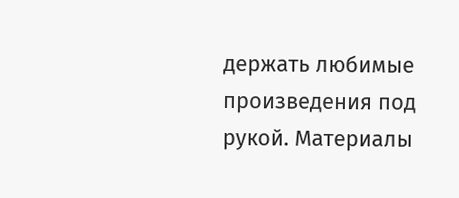держать любимые произведения под рукой. Материалы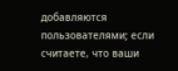добавляются пользователями; если считаете, что ваши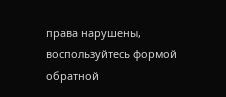права нарушены, воспользуйтесь формой обратной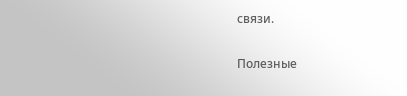связи.

Полезные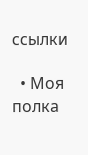ссылки

  • Моя полка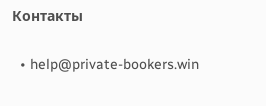Контакты

  • help@private-bookers.win